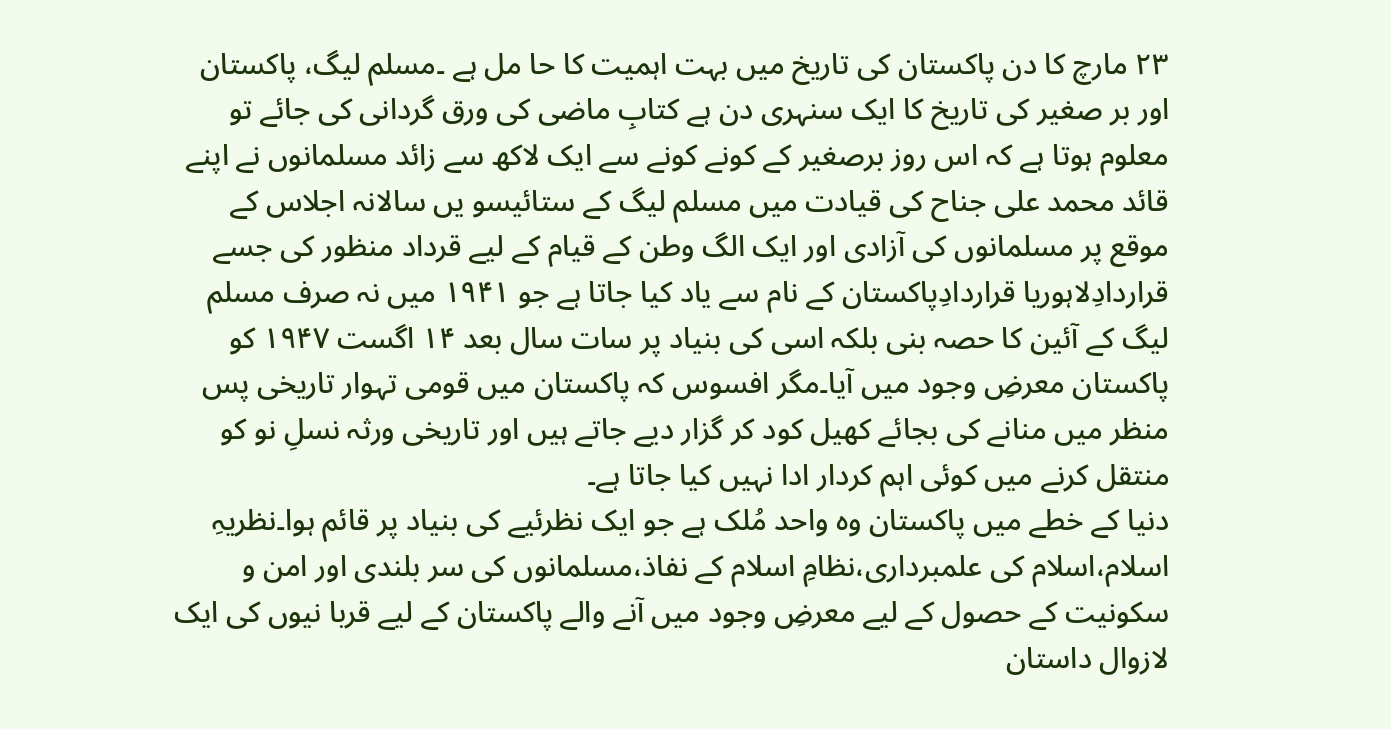۲۳ مارچ کا دن پاکستان کی تاریخ میں بہت اہمیت کا حا مل ہے ۔مسلم لیگ، پاکستان اور بر صغیر کی تاریخ کا ایک سنہری دن ہے کتابِ ماضی کی ورق گردانی کی جائے تو معلوم ہوتا ہے کہ اس روز برصغیر کے کونے کونے سے ایک لاکھ سے زائد مسلمانوں نے اپنے قائد محمد علی جناح کی قیادت میں مسلم لیگ کے ستائیسو یں سالانہ اجلاس کے موقع پر مسلمانوں کی آزادی اور ایک الگ وطن کے قیام کے لیے قرداد منظور کی جسے قراردادِلاہوریا قراردادِپاکستان کے نام سے یاد کیا جاتا ہے جو ۱۹۴۱ میں نہ صرف مسلم لیگ کے آئین کا حصہ بنی بلکہ اسی کی بنیاد پر سات سال بعد ۱۴ اگست ۱۹۴۷ کو پاکستان معرضِ وجود میں آیا۔مگر افسوس کہ پاکستان میں قومی تہوار تاریخی پس منظر میں منانے کی بجائے کھیل کود کر گزار دیے جاتے ہیں اور تاریخی ورثہ نسلِ نو کو منتقل کرنے میں کوئی اہم کردار ادا نہیں کیا جاتا ہے۔
دنیا کے خطے میں پاکستان وہ واحد مُلک ہے جو ایک نظرئیے کی بنیاد پر قائم ہوا۔نظریہِ اسلام،اسلام کی علمبرداری،نظامِ اسلام کے نفاذ،مسلمانوں کی سر بلندی اور امن و سکونیت کے حصول کے لیے معرضِ وجود میں آنے والے پاکستان کے لیے قربا نیوں کی ایک لازوال داستان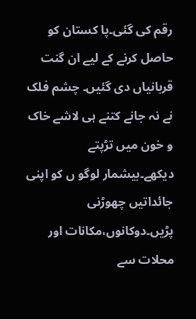رقم کی گئی۔پا کستان کو حاصل کرنے کے لیے ان گنت قربانیاں دی گئیں۔ چشم فلک نے نہ جانے کتنے ہی لاشے خاک و خون میں تڑپتے دیکھے۔بیشمار لوگو ں کو اپنی جائداتیں چھوڑنی پڑیں۔دوکانوں،مکانات اور محلات سے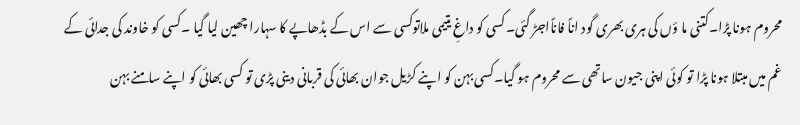محروم ہونا پڑا۔کتنی ما ؤں کی ہری بھری گود اناً فاناًاجڑ گئی۔کسی کو داغِ یتیمی ملاتوکسی سے اس کے بڈھاپے کا سہارا چھین لیا گیا ۔کسی کو خاوند کی جدائی کے غم میں مبتلا ہونا پڑا تو کوئی اپنی جیون ساتھی سے محروم ہو گیا۔کسی بہن کو اپنے کڑیل جوان بھائی کی قربانی دینی پڑی تو کسی بھائی کو اپنے سامنے بہن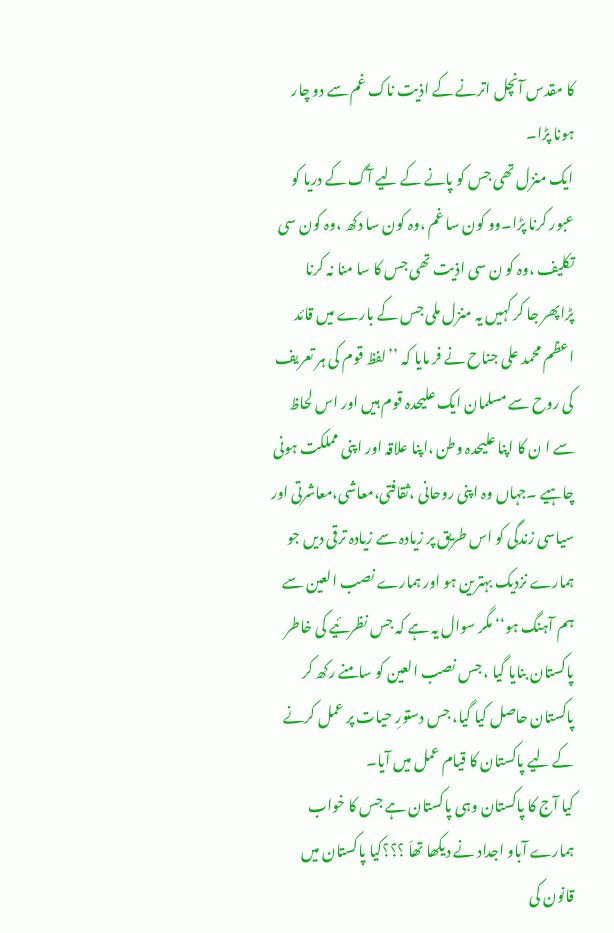کا مقدس آنچل اترنے کے اذیت ناک غم سے دو چار ہونا پڑا۔
ایک منزل تھی جس کو پانے کے لیے آگ کے دریا کو عبور کرنا پڑا۔وو کون سا غم ،وہ کون سا دکھ ،وہ کون سی تکلیف ،وہ کو ن سی اذیت تھی جس کا سا منا نہ کرنا پڑاپھر جا کر کہیں یہ منزل ملی جس کے بارے میں قائد اعظم محمد علی جناح نے فر مایا کہ ’’لفظ قوم کی ہر تعریف کی روح سے مسلمان ایک علیحدہ قوم ہیں اور اس لحاظ سے ا ن کا اپنا علیحدہ وطن ،اپنا علاقہ اور اپنی مملکت ہونی چاہیے ۔جہاں وہ اپنی روحانی ،ثقافتی،معاشی،معاشرتی اور سیاسی زندگی کو اس طریق پر زیادہ سے زیادہ ترقی دیں جو ہمارے نزدیک بہترین ہو اور ہمارے نصب العین سے ہم آہنگ ہو‘‘ مگر سوال یہ ہے کہ جس نظرئیے کی خاطر پاکستان بنایا گیا ، جس نصب العین کو سامنے رکھ کر پاکستان حاصل کیا گیا، جس دستورِ حیات پر عمل کرنے کے لیے پاکستان کا قیام عمل میں آیا۔
کیا آج کا پاکستان وہی پاکستان ہے جس کا خواب ہمارے آباو اجداد نے دیکھا تھاَ ؟؟؟کیا پاکستان میں قانون کی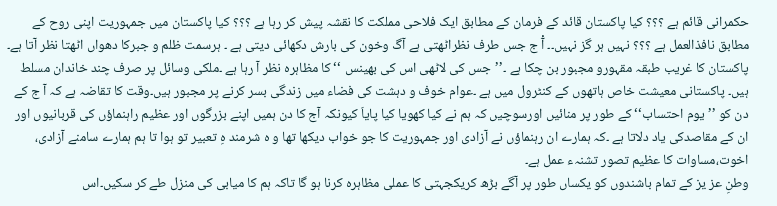حکمرانی قائم ہے ؟؟؟ کیا پاکستان قائد کے فرمان کے مطابق ایک فلاحی مملکت کا نقشہ پیش کر رہا ہے ؟؟؟ کیا پاکستان میں جمہوریت اپنی روح کے مطابق نافذالعمل ہے ؟؟؟ نہیں ہر گز نہیں۔۔ آْ ج جس طرف نظراٹھتی ہے آگ وخون کی بارش دکھائی دیتی ہے ۔ ہرسمت ظلم و جبرکا دھواں اٹھتا نظر آتا ہے۔
پاکستان کا غریب طبقہ مقہورو مجبور بن چکا ہے ۔’’جس کی لاٹھی اس کی بھینس ‘‘ کا مظاہرہ نظر آ رہا ہے ۔ملکی وسائل پر صرف چند خاندان مسلط ہیں۔ پاکستانی معیشت خاص ہاتھوں کے کنٹرول میں ہے ۔عوام خوف و دہشت کی فضاء میں زندگی بسر کرنے پر مجبور ہیں۔وقت کا تقاضہ ہے کہ آ ج کے دن کو ’’ یوم احتساب‘‘ کے طور پر منائیں اورسوچیں کہ ہم نے کیا کھویا کیا پایاَ کیونکہ آج کا دن ہمیں اپنے بزرگوں اور عظیم راہنماؤں کی قربانیوں اور ان کے مقاصدکی یاد دلاتا ہے ۔کہ ہمارے ان رہنماؤں نے آزادی اور جمہوریت کا جو خواب دیکھا تھا و ہ شرمند ہِ تعبیر تو ہوا تا ہم ہمارے سامنے آزادی، اخوت،مساوات کا عظیم تصور تشنہء عمل ہے۔
وطنِ عز یز کے تمام باشندوں کو یکساں طور پر آگے بڑھ کریکجہتی کا عملی مظاہرہ کرنا ہو گا تاکہ ہم کا میابی کی منزل طے کر سکیں۔اس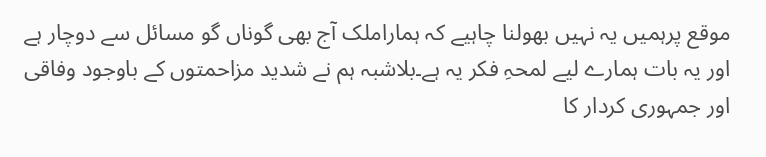موقع پرہمیں یہ نہیں بھولنا چاہیے کہ ہماراملک آج بھی گوناں گو مسائل سے دوچار ہے اور یہ بات ہمارے لیے لمحہِ فکر یہ ہے۔بلاشبہ ہم نے شدید مزاحمتوں کے باوجود وفاقی اور جمہوری کردار کا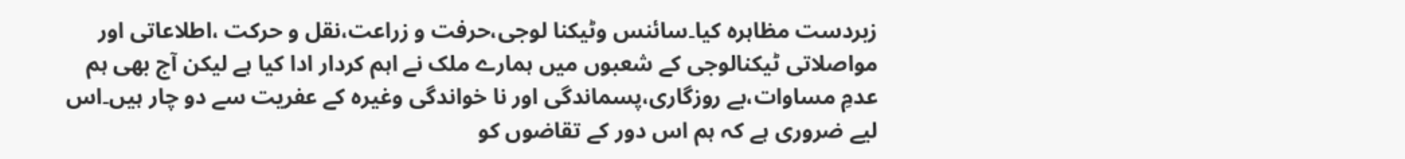زبردست مظاہرہ کیا۔سائنس وٹیکنا لوجی،حرفت و زراعت،نقل و حرکت ،اطلاعاتی اور مواصلاتی ٹیکنالوجی کے شعبوں میں ہمارے ملک نے اہم کردار ادا کیا ہے لیکن آج بھی ہم عدمِ مساوات،بے روزگاری،پسماندگی اور نا خواندگی وغیرہ کے عفریت سے دو چار ہیں۔اس لیے ضروری ہے کہ ہم اس دور کے تقاضوں کو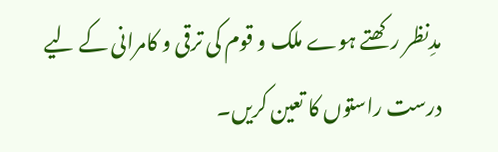مدِنظر رکھتے ہوے ملک و قوم کی ترقی و کامرانی کے لیے درست راستوں کا تعین کریں۔